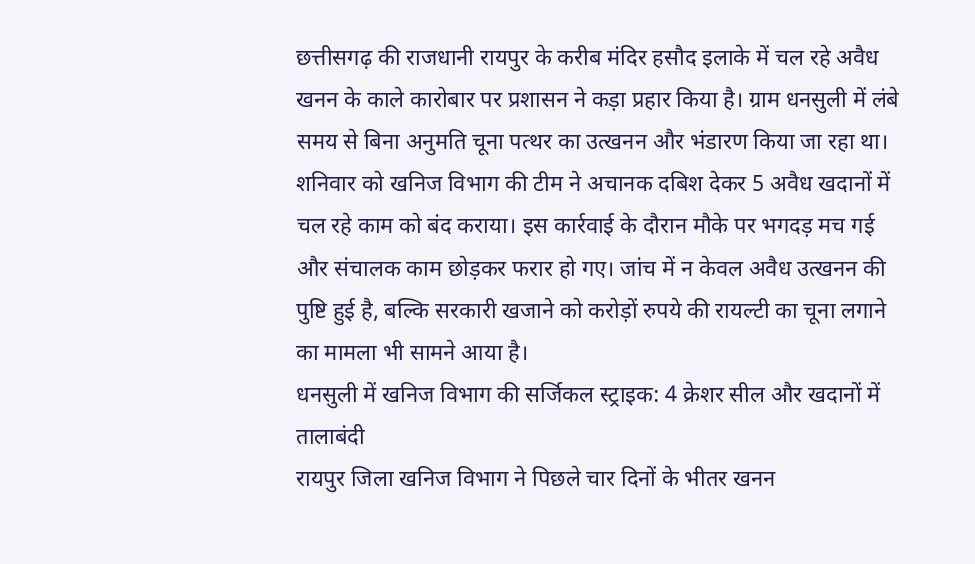छत्तीसगढ़ की राजधानी रायपुर के करीब मंदिर हसौद इलाके में चल रहे अवैध खनन के काले कारोबार पर प्रशासन ने कड़ा प्रहार किया है। ग्राम धनसुली में लंबे समय से बिना अनुमति चूना पत्थर का उत्खनन और भंडारण किया जा रहा था। शनिवार को खनिज विभाग की टीम ने अचानक दबिश देकर 5 अवैध खदानों में चल रहे काम को बंद कराया। इस कार्रवाई के दौरान मौके पर भगदड़ मच गई और संचालक काम छोड़कर फरार हो गए। जांच में न केवल अवैध उत्खनन की पुष्टि हुई है, बल्कि सरकारी खजाने को करोड़ों रुपये की रायल्टी का चूना लगाने का मामला भी सामने आया है।
धनसुली में खनिज विभाग की सर्जिकल स्ट्राइक: 4 क्रेशर सील और खदानों में तालाबंदी
रायपुर जिला खनिज विभाग ने पिछले चार दिनों के भीतर खनन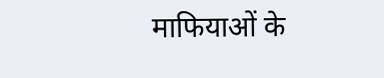माफियाओं के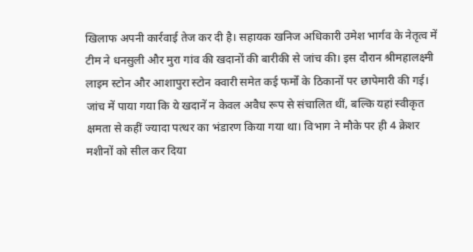खिलाफ अपनी कार्रवाई तेज कर दी है। सहायक खनिज अधिकारी उमेश भार्गव के नेतृत्व में टीम ने धनसुली और मुरा गांव की खदानों की बारीकी से जांच की। इस दौरान श्रीमहालक्ष्मी लाइम स्टोन और आशापुरा स्टोन क्वारी समेत कई फर्मों के ठिकानों पर छापेमारी की गई। जांच में पाया गया कि ये खदानें न केवल अवैध रूप से संचालित थीं, बल्कि यहां स्वीकृत क्षमता से कहीं ज्यादा पत्थर का भंडारण किया गया था। विभाग ने मौके पर ही 4 क्रेशर मशीनों को सील कर दिया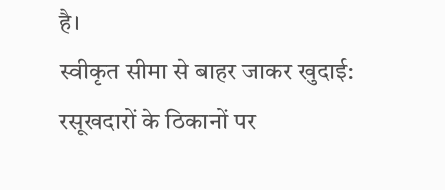है।
स्वीकृत सीमा से बाहर जाकर खुदाई: रसूखदारों के ठिकानों पर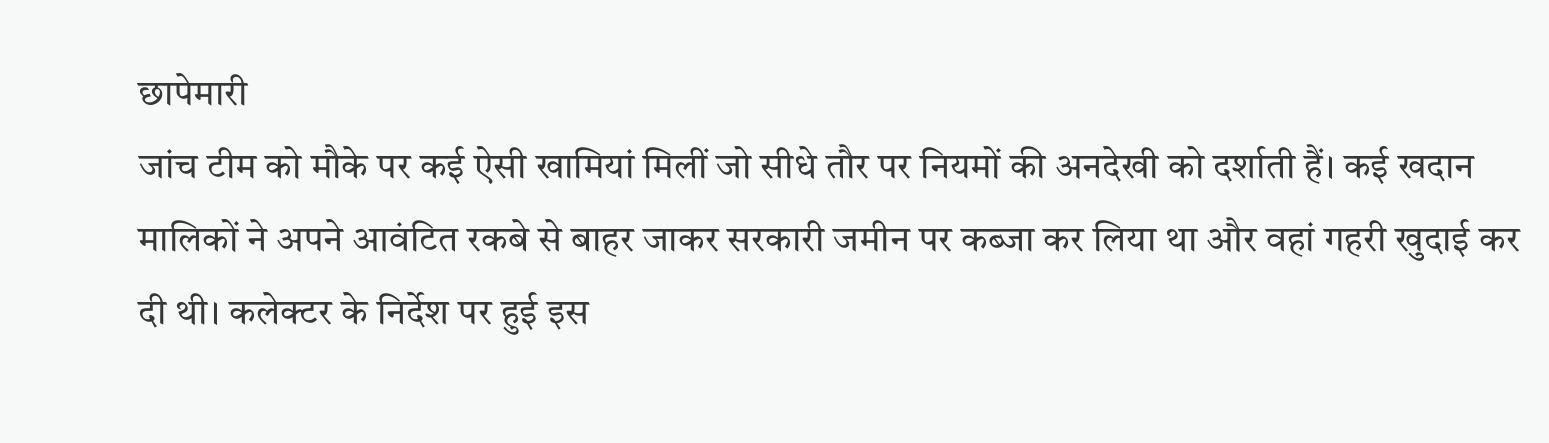छापेमारी
जांच टीम को मौके पर कई ऐसी खामियां मिलीं जो सीधे तौर पर नियमों की अनदेखी को दर्शाती हैं। कई खदान मालिकों ने अपने आवंटित रकबे से बाहर जाकर सरकारी जमीन पर कब्जा कर लिया था और वहां गहरी खुदाई कर दी थी। कलेक्टर के निर्देश पर हुई इस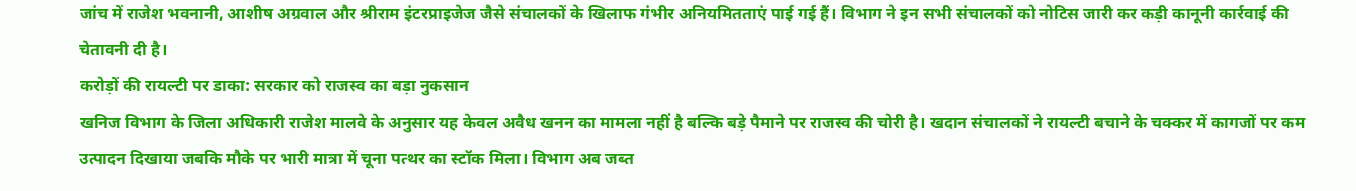जांच में राजेश भवनानी, आशीष अग्रवाल और श्रीराम इंटरप्राइजेज जैसे संचालकों के खिलाफ गंभीर अनियमितताएं पाई गई हैं। विभाग ने इन सभी संचालकों को नोटिस जारी कर कड़ी कानूनी कार्रवाई की चेतावनी दी है।
करोड़ों की रायल्टी पर डाका: सरकार को राजस्व का बड़ा नुकसान
खनिज विभाग के जिला अधिकारी राजेश मालवे के अनुसार यह केवल अवैध खनन का मामला नहीं है बल्कि बड़े पैमाने पर राजस्व की चोरी है। खदान संचालकों ने रायल्टी बचाने के चक्कर में कागजों पर कम उत्पादन दिखाया जबकि मौके पर भारी मात्रा में चूना पत्थर का स्टॉक मिला। विभाग अब जब्त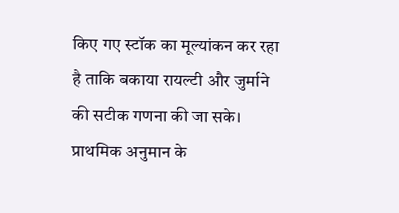किए गए स्टॉक का मूल्यांकन कर रहा है ताकि बकाया रायल्टी और जुर्माने की सटीक गणना की जा सके। प्राथमिक अनुमान के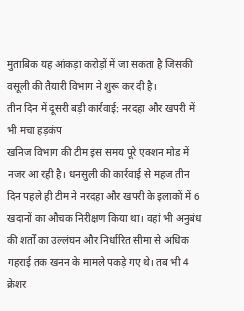मुताबिक यह आंकड़ा करोड़ों में जा सकता है जिसकी वसूली की तैयारी विभाग ने शुरू कर दी है।
तीन दिन में दूसरी बड़ी कार्रवाई: नरदहा और खपरी में भी मचा हड़कंप
खनिज विभाग की टीम इस समय पूरे एक्शन मोड में नजर आ रही है। धनसुली की कार्रवाई से महज तीन दिन पहले ही टीम ने नरदहा और खपरी के इलाकों में 6 खदानों का औचक निरीक्षण किया था। वहां भी अनुबंध की शर्तों का उल्लंघन और निर्धारित सीमा से अधिक गहराई तक खनन के मामले पकड़े गए थे। तब भी 4 क्रेशर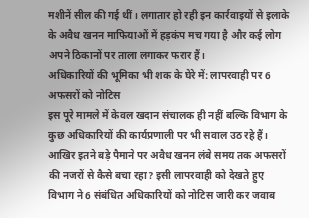मशीनें सील की गई थीं। लगातार हो रही इन कार्रवाइयों से इलाके के अवैध खनन माफियाओं में हड़कंप मच गया है और कई लोग अपने ठिकानों पर ताला लगाकर फरार हैं।
अधिकारियों की भूमिका भी शक के घेरे में: लापरवाही पर 6 अफसरों को नोटिस
इस पूरे मामले में केवल खदान संचालक ही नहीं बल्कि विभाग के कुछ अधिकारियों की कार्यप्रणाली पर भी सवाल उठ रहे हैं। आखिर इतने बड़े पैमाने पर अवैध खनन लंबे समय तक अफसरों की नजरों से कैसे बचा रहा? इसी लापरवाही को देखते हुए विभाग ने 6 संबंधित अधिकारियों को नोटिस जारी कर जवाब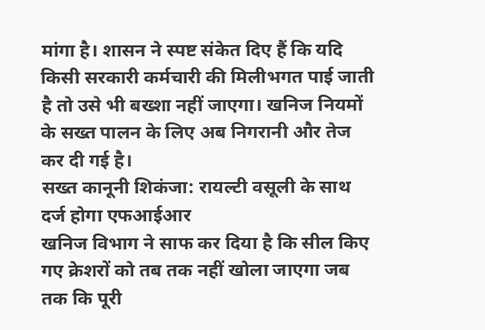मांगा है। शासन ने स्पष्ट संकेत दिए हैं कि यदि किसी सरकारी कर्मचारी की मिलीभगत पाई जाती है तो उसे भी बख्शा नहीं जाएगा। खनिज नियमों के सख्त पालन के लिए अब निगरानी और तेज कर दी गई है।
सख्त कानूनी शिकंजा: रायल्टी वसूली के साथ दर्ज होगा एफआईआर
खनिज विभाग ने साफ कर दिया है कि सील किए गए क्रेशरों को तब तक नहीं खोला जाएगा जब तक कि पूरी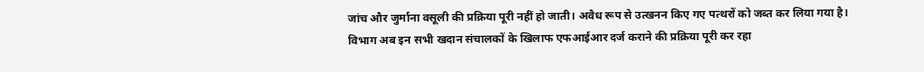जांच और जुर्माना वसूली की प्रक्रिया पूरी नहीं हो जाती। अवैध रूप से उत्खनन किए गए पत्थरों को जब्त कर लिया गया है। विभाग अब इन सभी खदान संचालकों के खिलाफ एफआईआर दर्ज कराने की प्रक्रिया पूरी कर रहा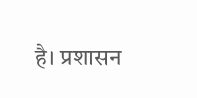है। प्रशासन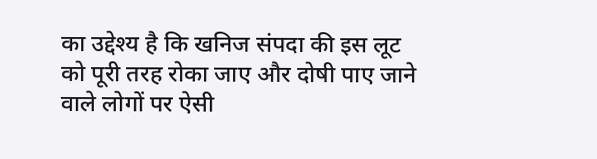का उद्देश्य है कि खनिज संपदा की इस लूट को पूरी तरह रोका जाए और दोषी पाए जाने वाले लोगों पर ऐसी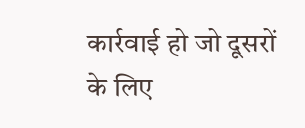कार्रवाई हो जो दूसरों के लिए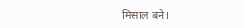मिसाल बने।